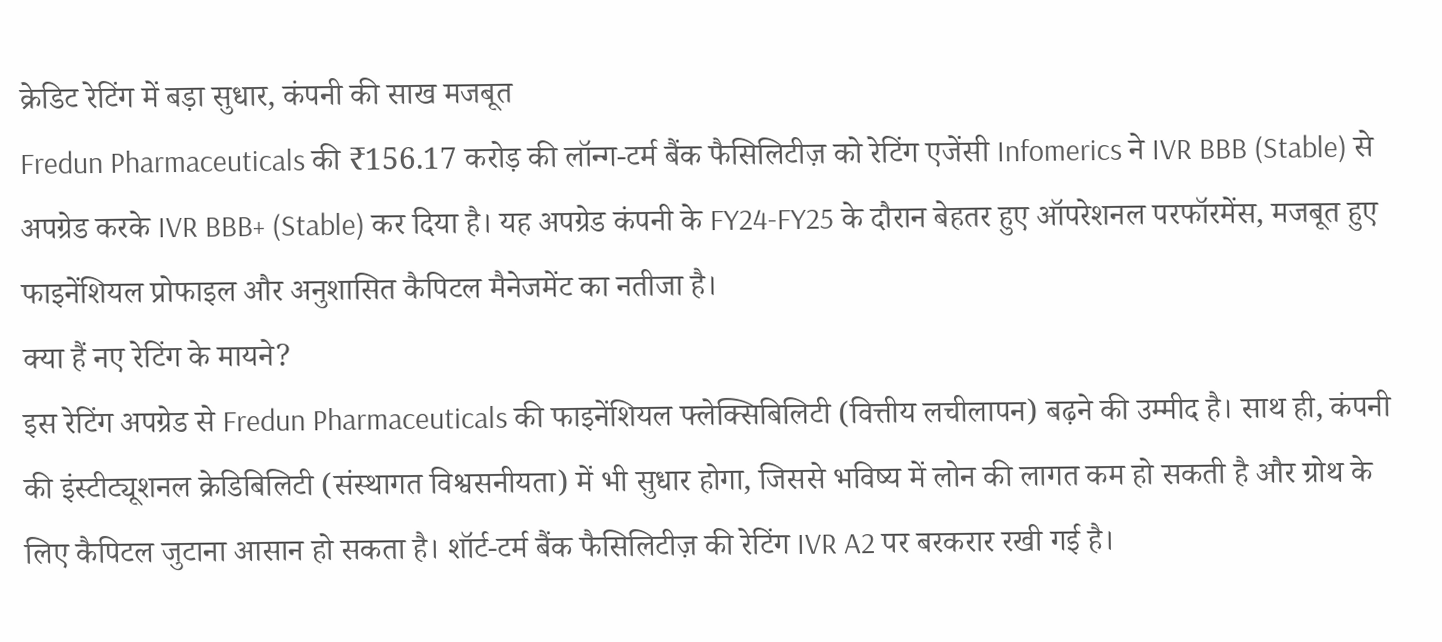क्रेडिट रेटिंग में बड़ा सुधार, कंपनी की साख मजबूत
Fredun Pharmaceuticals की ₹156.17 करोड़ की लॉन्ग-टर्म बैंक फैसिलिटीज़ को रेटिंग एजेंसी Infomerics ने IVR BBB (Stable) से अपग्रेड करके IVR BBB+ (Stable) कर दिया है। यह अपग्रेड कंपनी के FY24-FY25 के दौरान बेहतर हुए ऑपरेशनल परफॉरमेंस, मजबूत हुए फाइनेंशियल प्रोफाइल और अनुशासित कैपिटल मैनेजमेंट का नतीजा है।
क्या हैं नए रेटिंग के मायने?
इस रेटिंग अपग्रेड से Fredun Pharmaceuticals की फाइनेंशियल फ्लेक्सिबिलिटी (वित्तीय लचीलापन) बढ़ने की उम्मीद है। साथ ही, कंपनी की इंस्टीट्यूशनल क्रेडिबिलिटी (संस्थागत विश्वसनीयता) में भी सुधार होगा, जिससे भविष्य में लोन की लागत कम हो सकती है और ग्रोथ के लिए कैपिटल जुटाना आसान हो सकता है। शॉर्ट-टर्म बैंक फैसिलिटीज़ की रेटिंग IVR A2 पर बरकरार रखी गई है।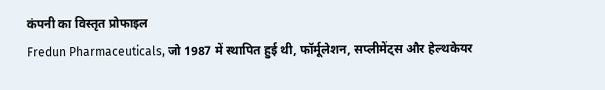कंपनी का विस्तृत प्रोफाइल
Fredun Pharmaceuticals, जो 1987 में स्थापित हुई थी, फॉर्मूलेशन, सप्लीमेंट्स और हेल्थकेयर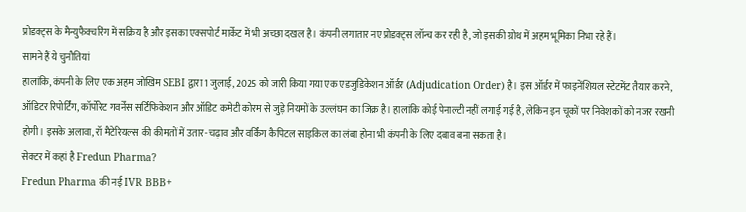प्रोडक्ट्स के मैन्युफैक्चरिंग में सक्रिय है और इसका एक्सपोर्ट मार्केट में भी अच्छा दखल है। कंपनी लगातार नए प्रोडक्ट्स लॉन्च कर रही है, जो इसकी ग्रोथ में अहम भूमिका निभा रहे हैं।
सामने हैं ये चुनौतियां
हालांकि, कंपनी के लिए एक अहम जोखिम SEBI द्वारा 1 जुलाई, 2025 को जारी किया गया एक एडजुडिकेशन ऑर्डर (Adjudication Order) है। इस ऑर्डर में फाइनेंशियल स्टेटमेंट तैयार करने, ऑडिटर रिपोर्टिंग, कॉर्पोरेट गवर्नेंस सर्टिफिकेशन और ऑडिट कमेटी कोरम से जुड़े नियमों के उल्लंघन का जिक्र है। हालांकि कोई पेनाल्टी नहीं लगाई गई है, लेकिन इन चूकों पर निवेशकों को नजर रखनी होगी। इसके अलावा, रॉ मैटेरियल्स की कीमतों में उतार-चढ़ाव और वर्किंग कैपिटल साइकिल का लंबा होना भी कंपनी के लिए दबाव बना सकता है।
सेक्टर में कहां है Fredun Pharma?
Fredun Pharma की नई IVR BBB+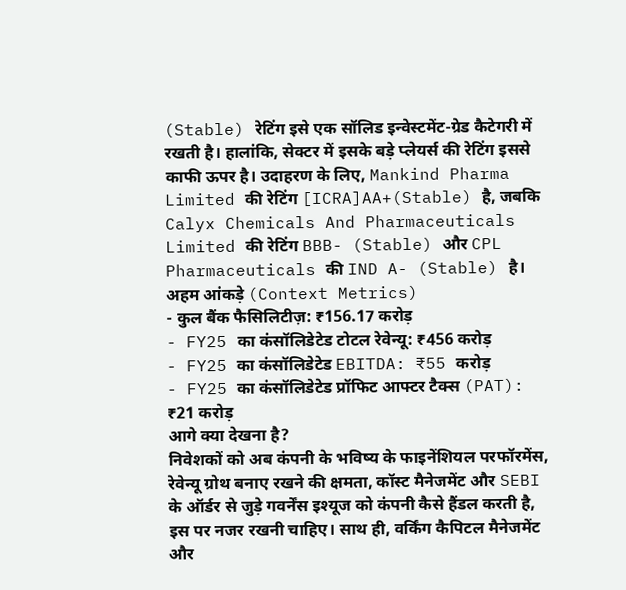(Stable) रेटिंग इसे एक सॉलिड इन्वेस्टमेंट-ग्रेड कैटेगरी में रखती है। हालांकि, सेक्टर में इसके बड़े प्लेयर्स की रेटिंग इससे काफी ऊपर है। उदाहरण के लिए, Mankind Pharma Limited की रेटिंग [ICRA]AA+(Stable) है, जबकि Calyx Chemicals And Pharmaceuticals Limited की रेटिंग BBB- (Stable) और CPL Pharmaceuticals की IND A- (Stable) है।
अहम आंकड़े (Context Metrics)
- कुल बैंक फैसिलिटीज़: ₹156.17 करोड़
- FY25 का कंसॉलिडेटेड टोटल रेवेन्यू: ₹456 करोड़
- FY25 का कंसॉलिडेटेड EBITDA: ₹55 करोड़
- FY25 का कंसॉलिडेटेड प्रॉफिट आफ्टर टैक्स (PAT): ₹21 करोड़
आगे क्या देखना है?
निवेशकों को अब कंपनी के भविष्य के फाइनेंशियल परफॉरमेंस, रेवेन्यू ग्रोथ बनाए रखने की क्षमता, कॉस्ट मैनेजमेंट और SEBI के ऑर्डर से जुड़े गवर्नेंस इश्यूज को कंपनी कैसे हैंडल करती है, इस पर नजर रखनी चाहिए। साथ ही, वर्किंग कैपिटल मैनेजमेंट और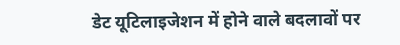डेट यूटिलाइजेशन में होने वाले बदलावों पर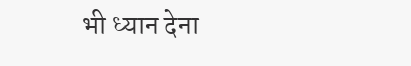भी ध्यान देना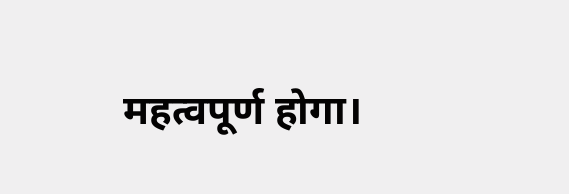महत्वपूर्ण होगा।